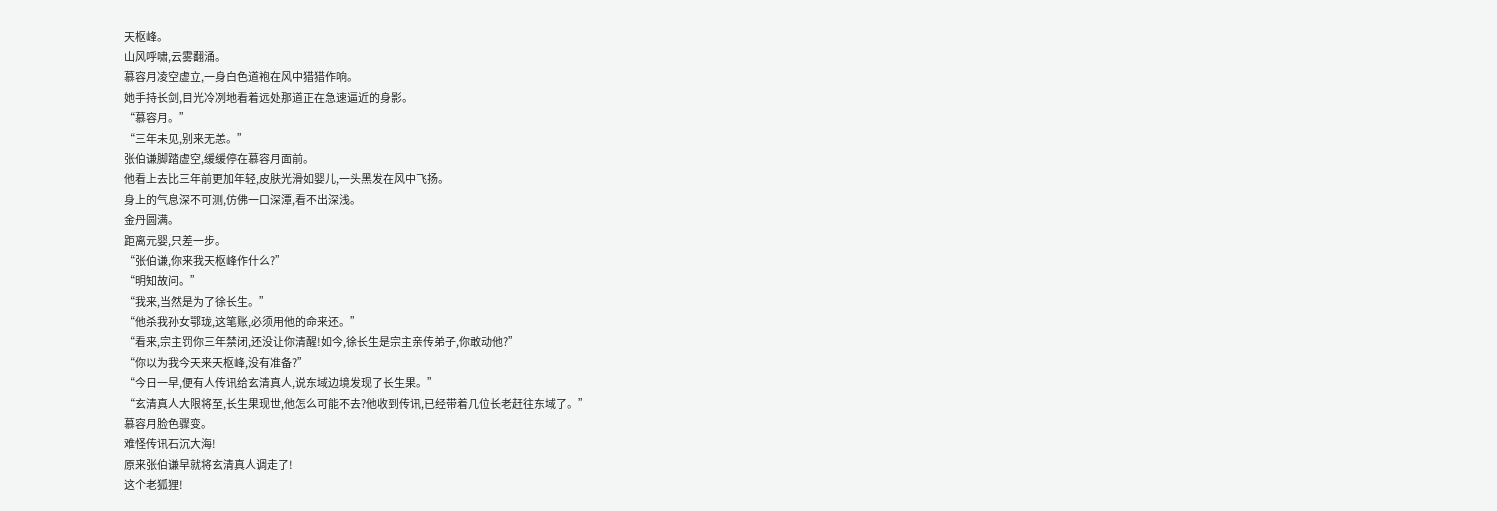天枢峰。
山风呼啸,云雾翻涌。
慕容月凌空虚立,一身白色道袍在风中猎猎作响。
她手持长剑,目光冷冽地看着远处那道正在急速逼近的身影。
“慕容月。”
“三年未见,别来无恙。”
张伯谦脚踏虚空,缓缓停在慕容月面前。
他看上去比三年前更加年轻,皮肤光滑如婴儿,一头黑发在风中飞扬。
身上的气息深不可测,仿佛一口深潭,看不出深浅。
金丹圆满。
距离元婴,只差一步。
“张伯谦,你来我天枢峰作什么?”
“明知故问。”
“我来,当然是为了徐长生。”
“他杀我孙女鄂珑,这笔账,必须用他的命来还。”
“看来,宗主罚你三年禁闭,还没让你清醒!如今,徐长生是宗主亲传弟子,你敢动他?”
“你以为我今天来天枢峰,没有准备?”
“今日一早,便有人传讯给玄清真人,说东域边境发现了长生果。”
“玄清真人大限将至,长生果现世,他怎么可能不去?他收到传讯,已经带着几位长老赶往东域了。”
慕容月脸色骤变。
难怪传讯石沉大海!
原来张伯谦早就将玄清真人调走了!
这个老狐狸!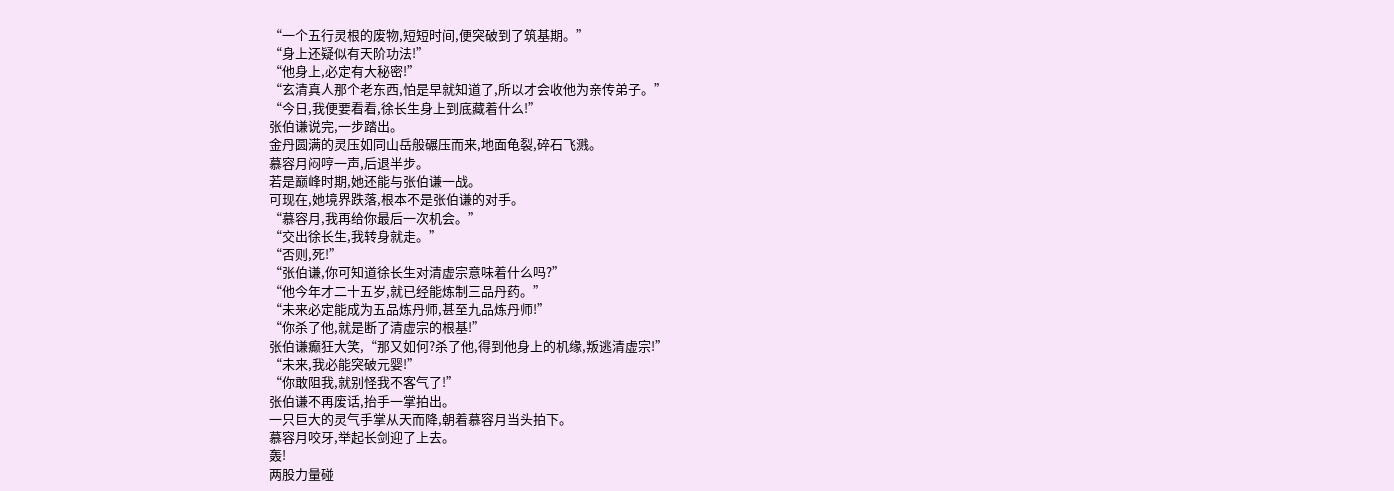“一个五行灵根的废物,短短时间,便突破到了筑基期。”
“身上还疑似有天阶功法!”
“他身上,必定有大秘密!”
“玄清真人那个老东西,怕是早就知道了,所以才会收他为亲传弟子。”
“今日,我便要看看,徐长生身上到底藏着什么!”
张伯谦说完,一步踏出。
金丹圆满的灵压如同山岳般碾压而来,地面龟裂,碎石飞溅。
慕容月闷哼一声,后退半步。
若是巅峰时期,她还能与张伯谦一战。
可现在,她境界跌落,根本不是张伯谦的对手。
“慕容月,我再给你最后一次机会。”
“交出徐长生,我转身就走。”
“否则,死!”
“张伯谦,你可知道徐长生对清虚宗意味着什么吗?”
“他今年才二十五岁,就已经能炼制三品丹药。”
“未来必定能成为五品炼丹师,甚至九品炼丹师!”
“你杀了他,就是断了清虚宗的根基!”
张伯谦癫狂大笑,“那又如何?杀了他,得到他身上的机缘,叛逃清虚宗!”
“未来,我必能突破元婴!”
“你敢阻我,就别怪我不客气了!”
张伯谦不再废话,抬手一掌拍出。
一只巨大的灵气手掌从天而降,朝着慕容月当头拍下。
慕容月咬牙,举起长剑迎了上去。
轰!
两股力量碰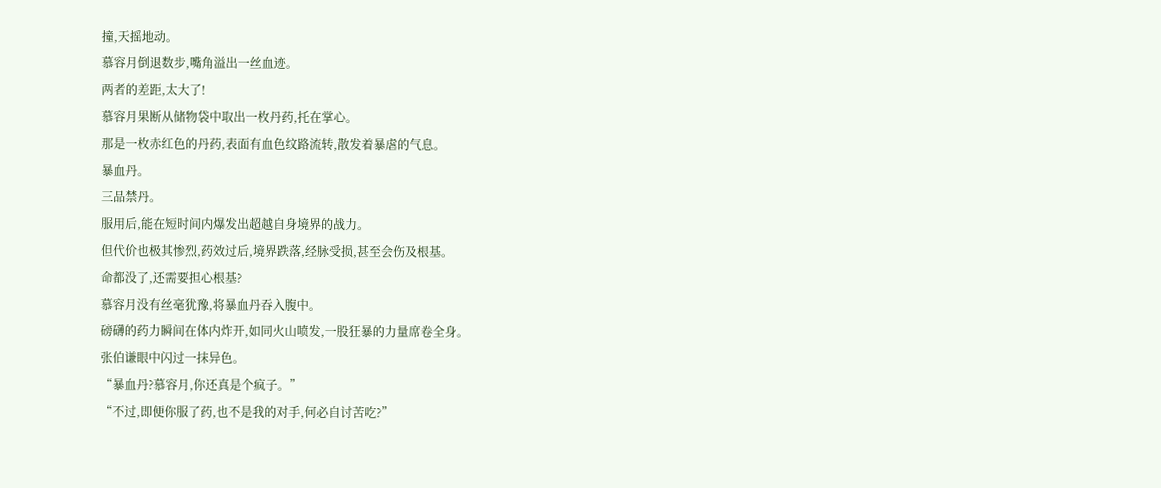撞,天摇地动。
慕容月倒退数步,嘴角溢出一丝血迹。
两者的差距,太大了!
慕容月果断从储物袋中取出一枚丹药,托在掌心。
那是一枚赤红色的丹药,表面有血色纹路流转,散发着暴虐的气息。
暴血丹。
三品禁丹。
服用后,能在短时间内爆发出超越自身境界的战力。
但代价也极其惨烈,药效过后,境界跌落,经脉受损,甚至会伤及根基。
命都没了,还需要担心根基?
慕容月没有丝毫犹豫,将暴血丹吞入腹中。
磅礴的药力瞬间在体内炸开,如同火山喷发,一股狂暴的力量席卷全身。
张伯谦眼中闪过一抹异色。
“暴血丹?慕容月,你还真是个疯子。”
“不过,即便你服了药,也不是我的对手,何必自讨苦吃?”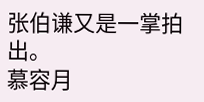张伯谦又是一掌拍出。
慕容月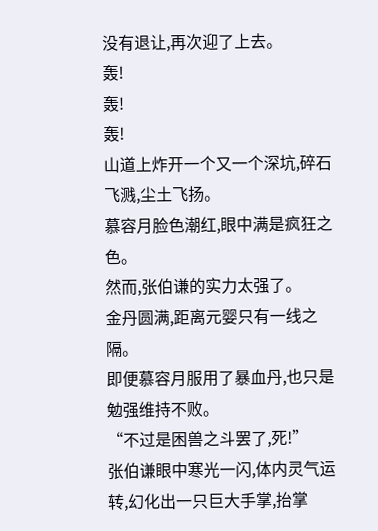没有退让,再次迎了上去。
轰!
轰!
轰!
山道上炸开一个又一个深坑,碎石飞溅,尘土飞扬。
慕容月脸色潮红,眼中满是疯狂之色。
然而,张伯谦的实力太强了。
金丹圆满,距离元婴只有一线之隔。
即便慕容月服用了暴血丹,也只是勉强维持不败。
“不过是困兽之斗罢了,死!”
张伯谦眼中寒光一闪,体内灵气运转,幻化出一只巨大手掌,抬掌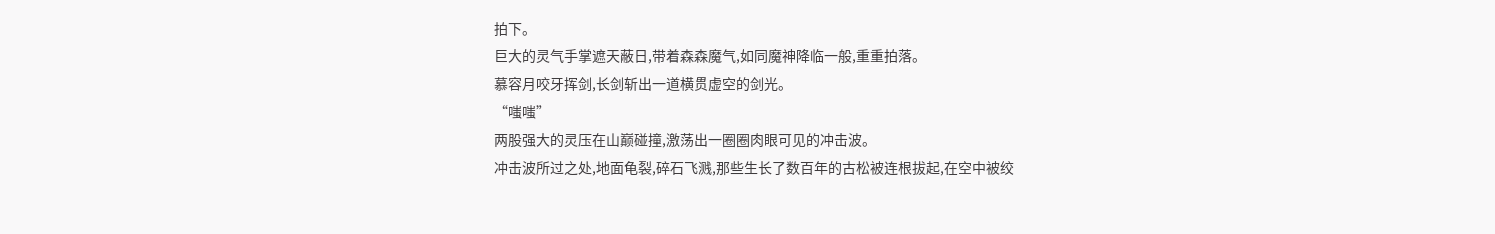拍下。
巨大的灵气手掌遮天蔽日,带着森森魔气,如同魔神降临一般,重重拍落。
慕容月咬牙挥剑,长剑斩出一道横贯虚空的剑光。
“嗤嗤”
两股强大的灵压在山巅碰撞,激荡出一圈圈肉眼可见的冲击波。
冲击波所过之处,地面龟裂,碎石飞溅,那些生长了数百年的古松被连根拔起,在空中被绞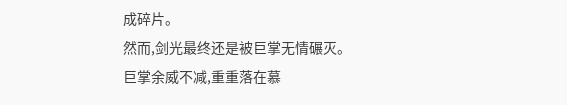成碎片。
然而,剑光最终还是被巨掌无情碾灭。
巨掌余威不减,重重落在慕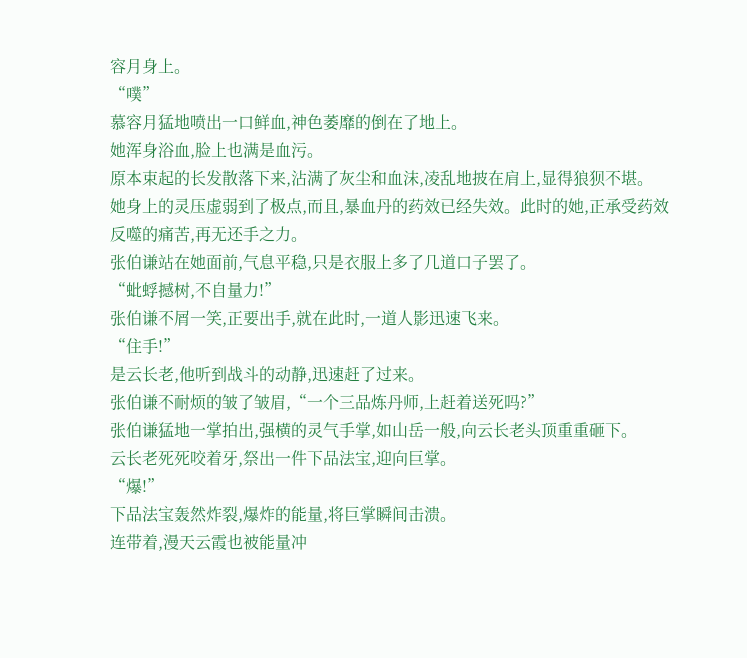容月身上。
“噗”
慕容月猛地喷出一口鲜血,神色萎靡的倒在了地上。
她浑身浴血,脸上也满是血污。
原本束起的长发散落下来,沾满了灰尘和血沫,凌乱地披在肩上,显得狼狈不堪。
她身上的灵压虚弱到了极点,而且,暴血丹的药效已经失效。此时的她,正承受药效反噬的痛苦,再无还手之力。
张伯谦站在她面前,气息平稳,只是衣服上多了几道口子罢了。
“蚍蜉撼树,不自量力!”
张伯谦不屑一笑,正要出手,就在此时,一道人影迅速飞来。
“住手!”
是云长老,他听到战斗的动静,迅速赶了过来。
张伯谦不耐烦的皱了皱眉,“一个三品炼丹师,上赶着送死吗?”
张伯谦猛地一掌拍出,强横的灵气手掌,如山岳一般,向云长老头顶重重砸下。
云长老死死咬着牙,祭出一件下品法宝,迎向巨掌。
“爆!”
下品法宝轰然炸裂,爆炸的能量,将巨掌瞬间击溃。
连带着,漫天云霞也被能量冲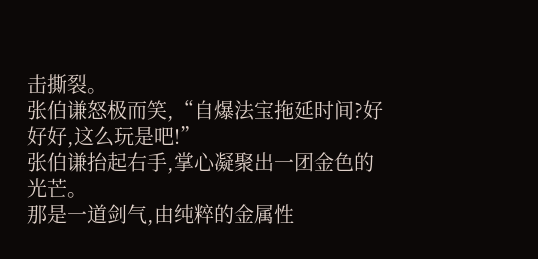击撕裂。
张伯谦怒极而笑,“自爆法宝拖延时间?好好好,这么玩是吧!”
张伯谦抬起右手,掌心凝聚出一团金色的光芒。
那是一道剑气,由纯粹的金属性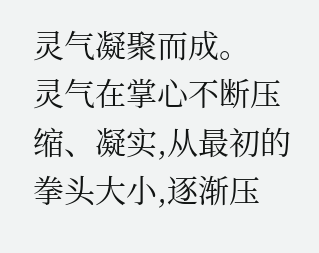灵气凝聚而成。
灵气在掌心不断压缩、凝实,从最初的拳头大小,逐渐压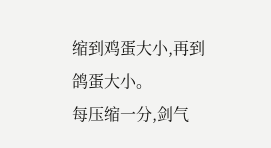缩到鸡蛋大小,再到鸽蛋大小。
每压缩一分,剑气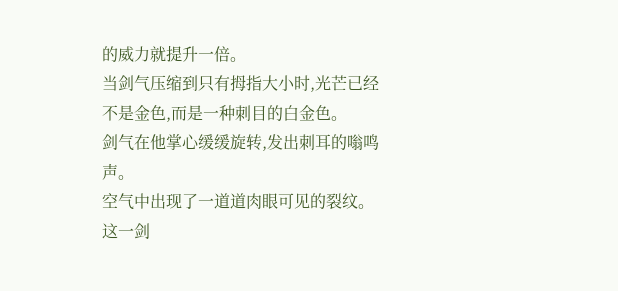的威力就提升一倍。
当剑气压缩到只有拇指大小时,光芒已经不是金色,而是一种刺目的白金色。
剑气在他掌心缓缓旋转,发出刺耳的嗡鸣声。
空气中出现了一道道肉眼可见的裂纹。
这一剑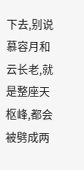下去,别说慕容月和云长老,就是整座天枢峰,都会被劈成两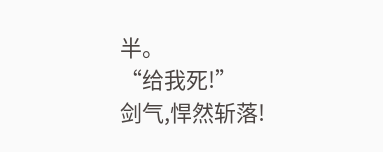半。
“给我死!”
剑气,悍然斩落!